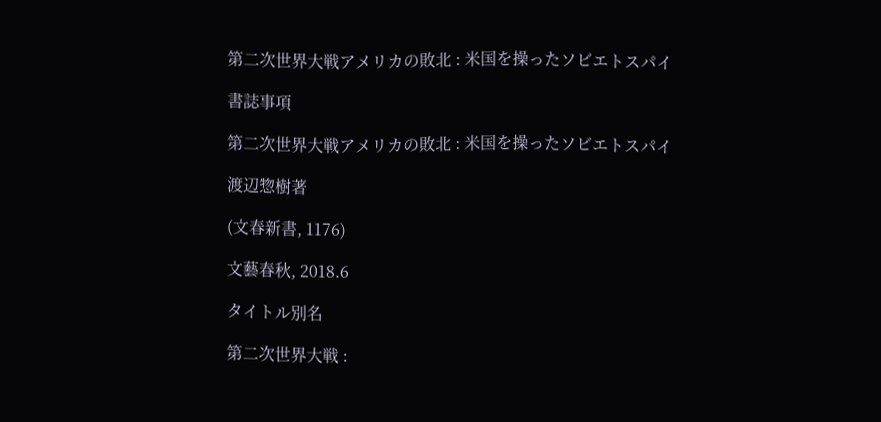第二次世界大戦アメリカの敗北 : 米国を操ったソビエトスパイ

書誌事項

第二次世界大戦アメリカの敗北 : 米国を操ったソビエトスパイ

渡辺惣樹著

(文春新書, 1176)

文藝春秋, 2018.6

タイトル別名

第二次世界大戦 :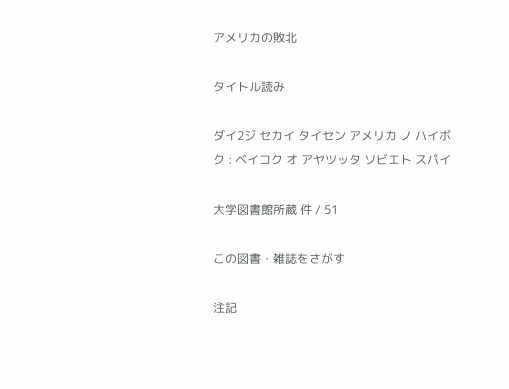アメリカの敗北

タイトル読み

ダイ2ジ セカイ タイセン アメリカ ノ ハイボク : ベイコク オ アヤツッタ ソビエト スパイ

大学図書館所蔵 件 / 51

この図書・雑誌をさがす

注記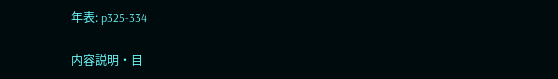年表: p325-334

内容説明・目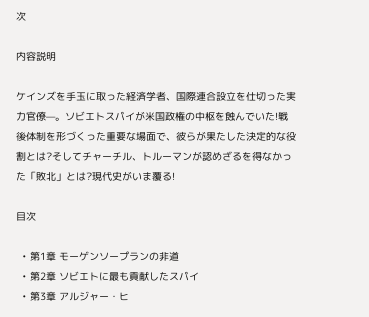次

内容説明

ケインズを手玉に取った経済学者、国際連合設立を仕切った実力官僚—。ソビエトスパイが米国政権の中枢を蝕んでいた!戦後体制を形づくった重要な場面で、彼らが果たした決定的な役割とは?そしてチャーチル、トルーマンが認めざるを得なかった「敗北」とは?現代史がいま覆る!

目次

  • 第1章 モーゲンソープランの非道
  • 第2章 ソビエトに最も貢献したスパイ
  • 第3章 アルジャー・ヒ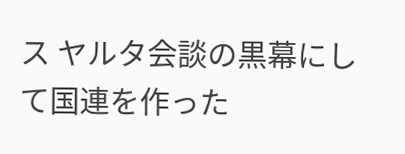ス ヤルタ会談の黒幕にして国連を作った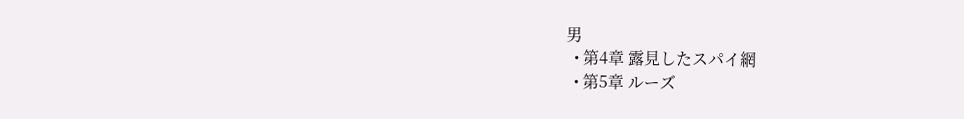男
  • 第4章 露見したスパイ網
  • 第5章 ルーズ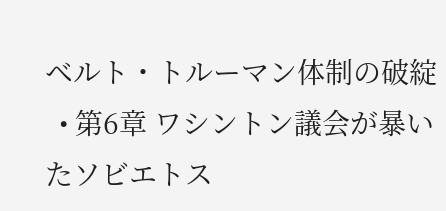ベルト・トルーマン体制の破綻
  • 第6章 ワシントン議会が暴いたソビエトス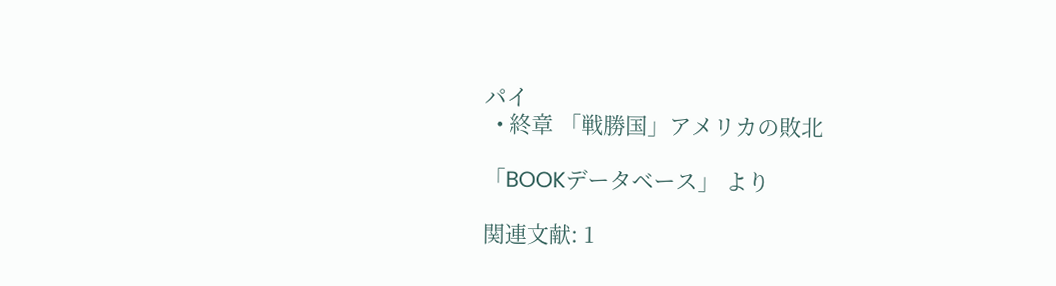パイ
  • 終章 「戦勝国」アメリカの敗北

「BOOKデータベース」 より

関連文献: 1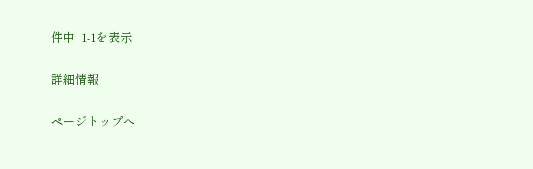件中  1-1を表示

詳細情報

ページトップへ